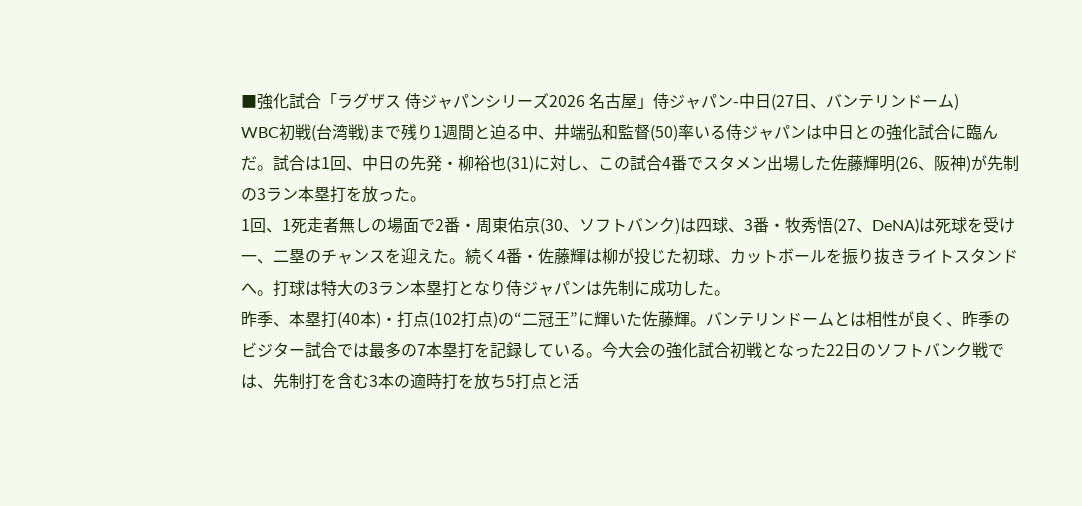■強化試合「ラグザス 侍ジャパンシリーズ2026 名古屋」侍ジャパン-中日(27日、バンテリンドーム)
WBC初戦(台湾戦)まで残り1週間と迫る中、井端弘和監督(50)率いる侍ジャパンは中日との強化試合に臨んだ。試合は1回、中日の先発・柳裕也(31)に対し、この試合4番でスタメン出場した佐藤輝明(26、阪神)が先制の3ラン本塁打を放った。
1回、1死走者無しの場面で2番・周東佑京(30、ソフトバンク)は四球、3番・牧秀悟(27、DeNA)は死球を受け一、二塁のチャンスを迎えた。続く4番・佐藤輝は柳が投じた初球、カットボールを振り抜きライトスタンドへ。打球は特大の3ラン本塁打となり侍ジャパンは先制に成功した。
昨季、本塁打(40本)・打点(102打点)の“二冠王”に輝いた佐藤輝。バンテリンドームとは相性が良く、昨季のビジター試合では最多の7本塁打を記録している。今大会の強化試合初戦となった22日のソフトバンク戦では、先制打を含む3本の適時打を放ち5打点と活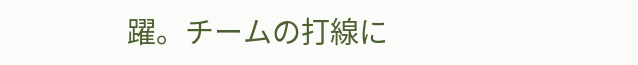躍。チームの打線に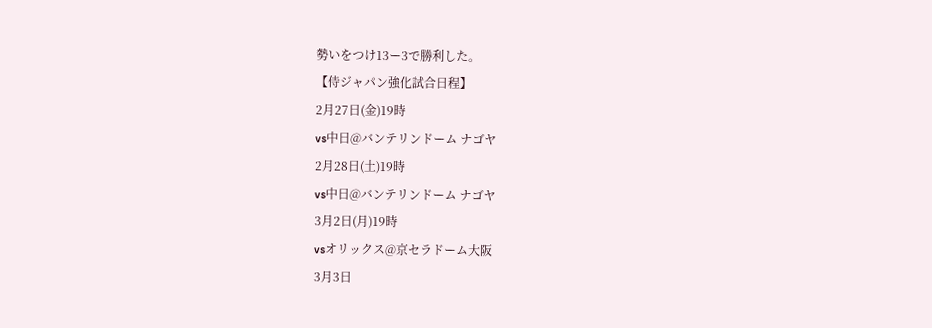勢いをつけ13ー3で勝利した。
【侍ジャパン強化試合日程】
2月27日(金)19時
vs中日@バンテリンドーム ナゴヤ
2月28日(土)19時
vs中日@バンテリンドーム ナゴヤ
3月2日(月)19時
vsオリックス@京セラドーム大阪
3月3日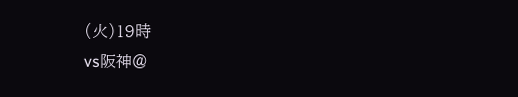(火)19時
vs阪神@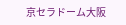京セラドーム大阪